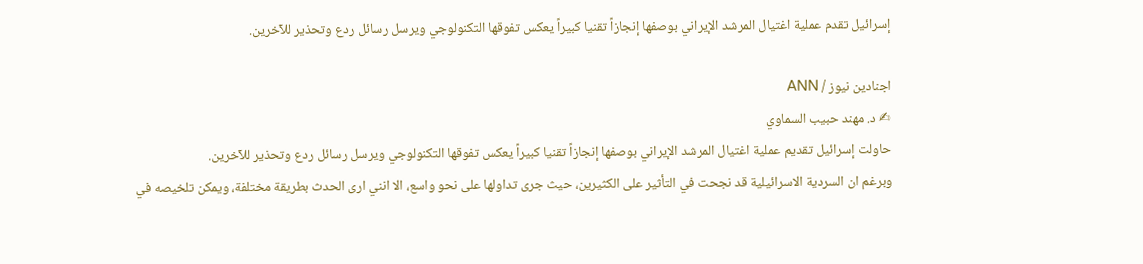إسرائيل تقدم عملية اغتيال المرشد الإيراني بوصفها إنجازاً تقنيا كبيراً يعكس تفوقها التكنولوجي ويرسل رسائل ردع وتحذير للآخرين.

اجنادين نيوز / ANN
✍ د. مهند حبيب السماوي
حاولت إسرائيل تقديم عملية اغتيال المرشد الإيراني بوصفها إنجازاً تقنيا كبيراً يعكس تفوقها التكنولوجي ويرسل رسائل ردع وتحذير للآخرين.
وبرغم ان السردية الاسرائيلية قد نجحت في التأثير على الكثيرين، حيث جرى تداولها على نحو واسع، الا انني ارى الحدث بطريقة مختلفة، ويمكن تلخيصه في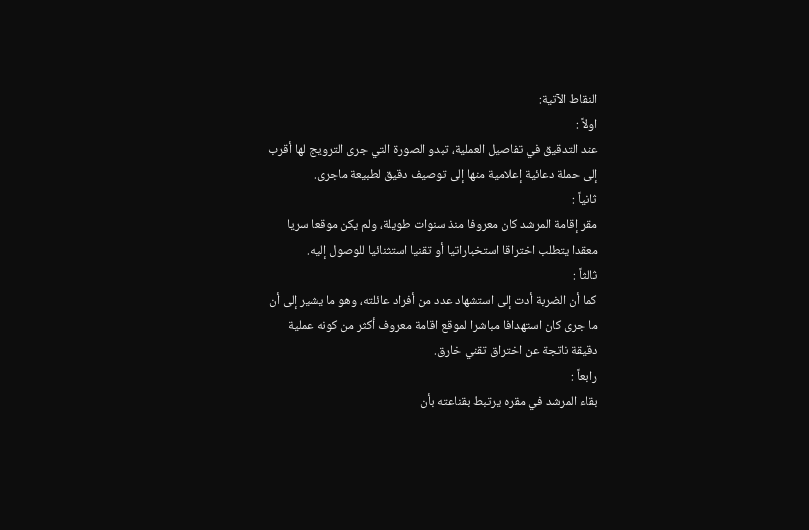النقاط الآتية:
اولاً :
عند التدقيق في تفاصيل العملية، تبدو الصورة التي جرى الترويج لها أقرب إلى حملة دعائية إعلامية منها إلى توصيف دقيق لطبيعة ماجرى.
ثانياً :
مقر إقامة المرشد كان معروفا منذ سنوات طويلة، ولم يكن موقعا سريا معقدا يتطلب اختراقا استخباراتيا أو تقنيا استثنائيا للوصول إليه.
ثالثاً :
كما أن الضربة أدت إلى استشهاد عدد من أفراد عائلته، وهو ما يشير إلى أن ما جرى كان استهدافا مباشرا لموقع اقامة معروف أكثر من كونه عملية دقيقة ناتجة عن اختراق تقني خارق.
رابعاً :
بقاء المرشد في مقره يرتبط بقناعته بأن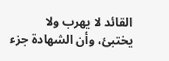القائد لا يهرب ولا يختبئ، وأن الشهادة جزء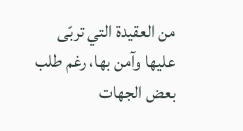من العقيدة التي تربّى عليها وآمن بها، رغم طلب بعض الجهات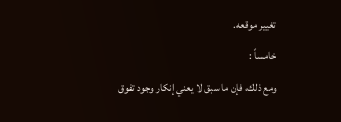تغيير موقعه.
خامساً :
ومع ذلك، فإن ما سبق لا يعني إنكار وجود تفوق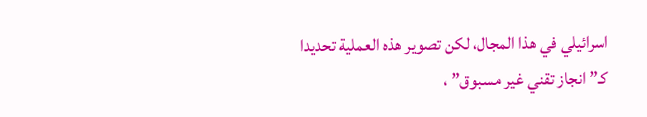اسرائيلي في هذا المجال، لكن تصوير هذه العملية تحديدا كـ” انجاز تقني غير مسبوق” ،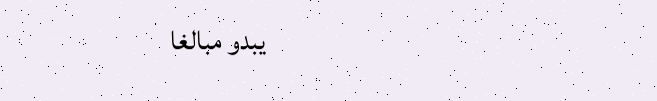يبدو مبالغا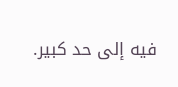فيه إلى حد كبير.